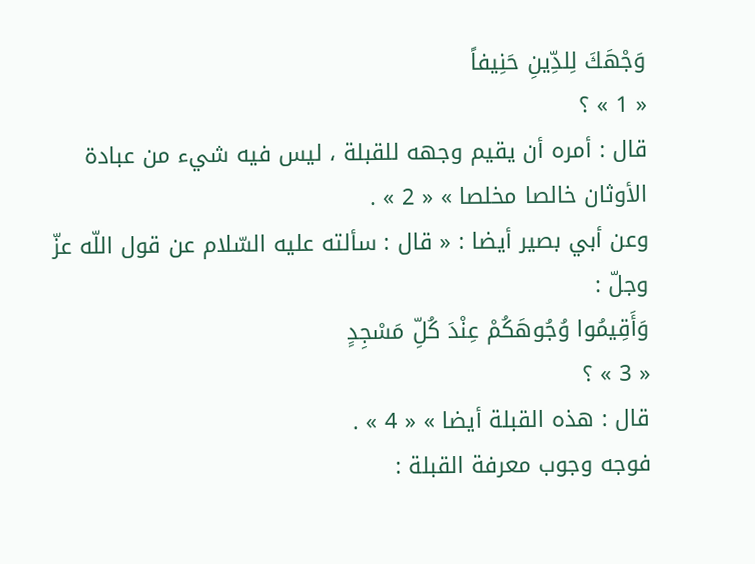وَجْهَكَ لِلدِّينِ حَنِيفاً
« 1 » ؟
قال : أمره أن يقيم وجهه للقبلة ، ليس فيه شيء من عبادة الأوثان خالصا مخلصا » « 2 » .
وعن أبي بصير أيضا : « قال : سألته عليه السّلام عن قول اللّه عزّ وجلّ :
وَأَقِيمُوا وُجُوهَكُمْ عِنْدَ كُلِّ مَسْجِدٍ
« 3 » ؟
قال : هذه القبلة أيضا » « 4 » .
فوجه وجوب معرفة القبلة :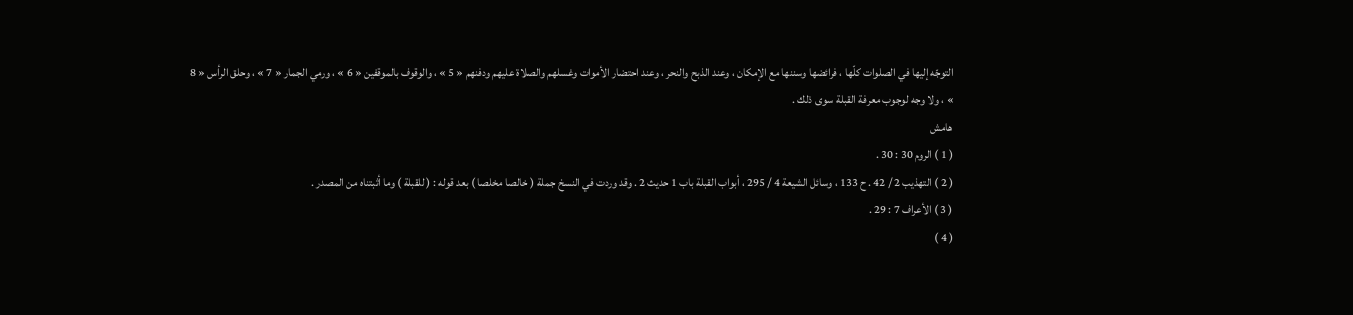التوجّه إليها في الصلوات كلّها ، فرائضها وسننها مع الإمكان ، وعند الذبح والنحر ، وعند احتضار الأموات وغسلهم والصلاة عليهم ودفنهم « 5 » ، والوقوف بالموقفين « 6 » ، ورمي الجمار « 7 » ، وحلق الرأس « 8 » ، ولا وجه لوجوب معرفة القبلة سوى ذلك .
هامش
( 1 ) الروم 30 : 30 .
( 2 ) التهذيب 2 / 42 . ح 133 ، وسائل الشيعة 4 / 295 ، أبواب القبلة باب 1 حديث 2 . وقد وردت في النسخ جملة ( خالصا مخلصا ) بعد قوله : ( للقبلة ) وما أثبتناه من المصدر .
( 3 ) الأعراف 7 : 29 .
( 4 )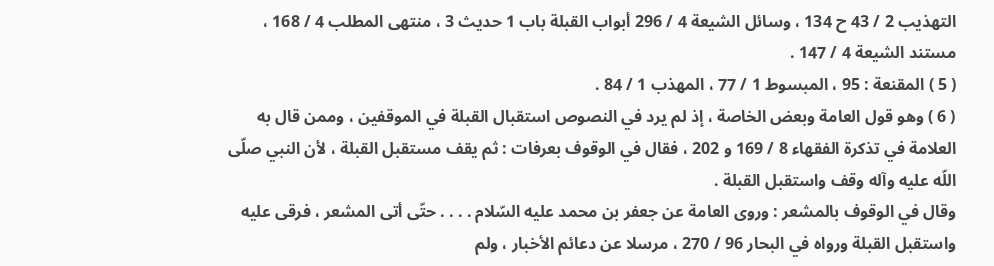التهذيب 2 / 43 ح 134 ، وسائل الشيعة 4 / 296 أبواب القبلة باب 1 حديث 3 ، منتهى المطلب 4 / 168 ، مستند الشيعة 4 / 147 .
( 5 ) المقنعة : 95 ، المبسوط 1 / 77 ، المهذب 1 / 84 .
( 6 ) وهو قول العامة وبعض الخاصة ، إذ لم يرد في النصوص استقبال القبلة في الموقفين ، وممن قال به العلامة في تذكرة الفقهاء 8 / 169 و 202 ، فقال في الوقوف بعرفات : ثم يقف مستقبل القبلة ، لأن النبي صلّى اللّه عليه وآله وقف واستقبل القبلة .
وقال في الوقوف بالمشعر : وروى العامة عن جعفر بن محمد عليه السّلام . . . . حتّى أتى المشعر ، فرقى عليه واستقبل القبلة ورواه في البحار 96 / 270 ، مرسلا عن دعائم الأخبار ، ولم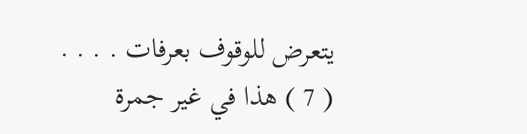يتعرض للوقوف بعرفات . . . .
( 7 ) هذا في غير جمرة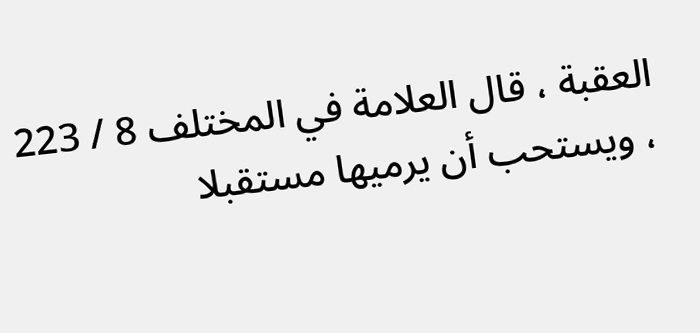العقبة ، قال العلامة في المختلف 8 / 223 ، ويستحب أن يرميها مستقبلا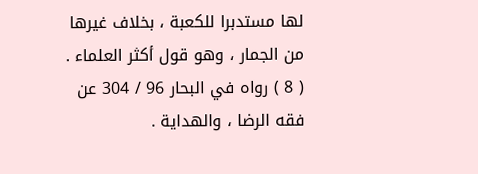لها مستدبرا للكعبة ، بخلاف غيرها من الجمار ، وهو قول أكثر العلماء .
( 8 ) رواه في البحار 96 / 304 عن فقه الرضا ، والهداية .